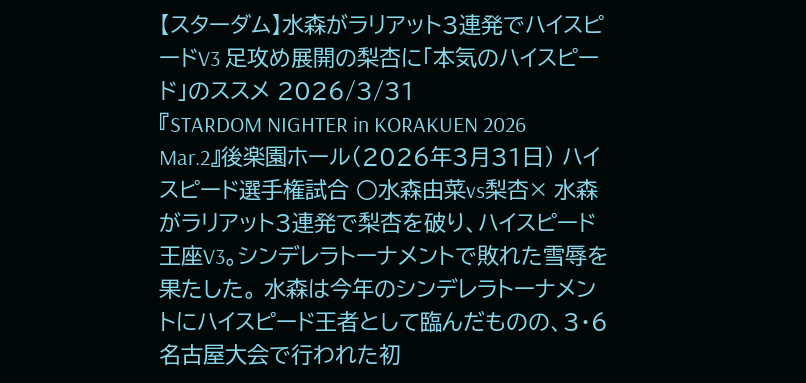【スターダム】水森がラリアット3連発でハイスピードV3 足攻め展開の梨杏に「本気のハイスピード」のススメ 2026/3/31
『STARDOM NIGHTER in KORAKUEN 2026 Mar.2』後楽園ホール(2026年3月31日) ハイスピード選手権試合 ○水森由菜vs梨杏× 水森がラリアット3連発で梨杏を破り、ハイスピード王座V3。シンデレラトーナメントで敗れた雪辱を果たした。 水森は今年のシンデレラトーナメントにハイスピード王者として臨んだものの、3・6名古屋大会で行われた初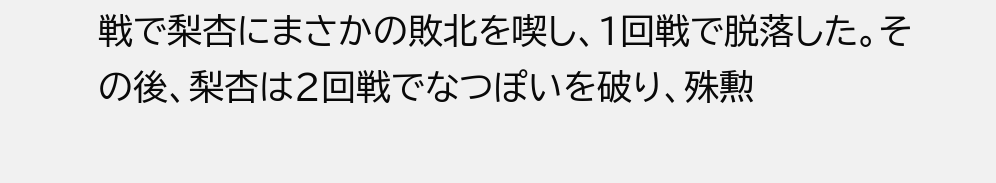戦で梨杏にまさかの敗北を喫し、1回戦で脱落した。その後、梨杏は2回戦でなつぽいを破り、殊勲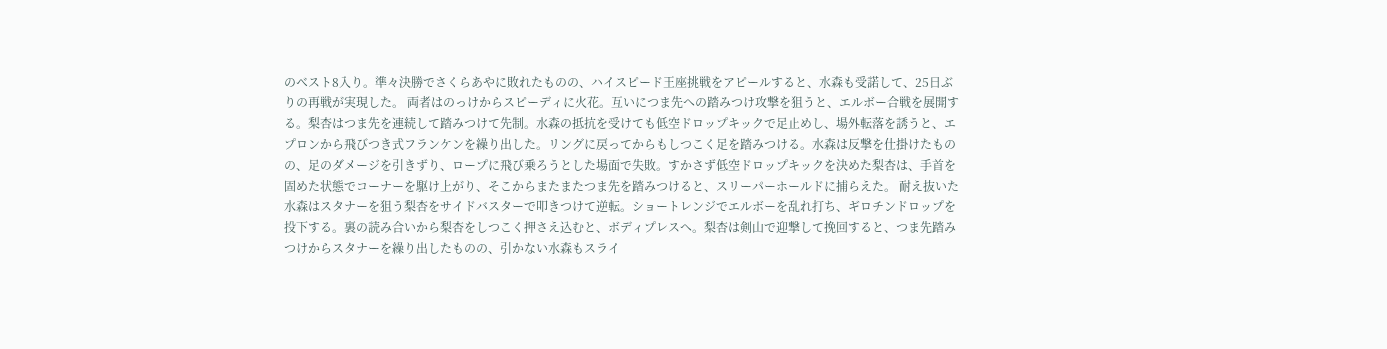のベスト8入り。準々決勝でさくらあやに敗れたものの、ハイスピード王座挑戦をアピールすると、水森も受諾して、25日ぶりの再戦が実現した。 両者はのっけからスピーディに火花。互いにつま先への踏みつけ攻撃を狙うと、エルボー合戦を展開する。梨杏はつま先を連続して踏みつけて先制。水森の抵抗を受けても低空ドロップキックで足止めし、場外転落を誘うと、エプロンから飛びつき式フランケンを繰り出した。リングに戻ってからもしつこく足を踏みつける。水森は反撃を仕掛けたものの、足のダメージを引きずり、ロープに飛び乗ろうとした場面で失敗。すかさず低空ドロップキックを決めた梨杏は、手首を固めた状態でコーナーを駆け上がり、そこからまたまたつま先を踏みつけると、スリーパーホールドに捕らえた。 耐え抜いた水森はスタナーを狙う梨杏をサイドバスターで叩きつけて逆転。ショートレンジでエルボーを乱れ打ち、ギロチンドロップを投下する。裏の読み合いから梨杏をしつこく押さえ込むと、ボディプレスへ。梨杏は剣山で迎撃して挽回すると、つま先踏みつけからスタナーを繰り出したものの、引かない水森もスライ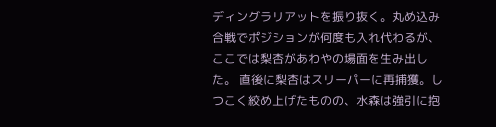ディングラリアットを振り抜く。丸め込み合戦でポジションが何度も入れ代わるが、ここでは梨杏があわやの場面を生み出した。 直後に梨杏はスリーパーに再捕獲。しつこく絞め上げたものの、水森は強引に抱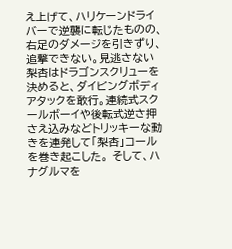え上げて、ハリケーンドライバーで逆襲に転じたものの、右足のダメージを引きずり、追撃できない。見逃さない梨杏はドラゴンスクリューを決めると、ダイビングボディアタックを敢行。連続式スクールボーイや後転式逆さ押さえ込みなどトリッキーな動きを連発して「梨杏」コールを巻き起こした。 そして、ハナグルマを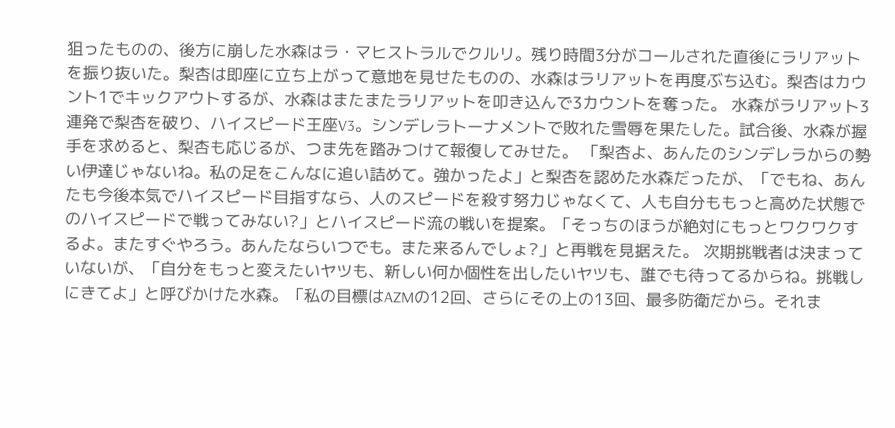狙ったものの、後方に崩した水森はラ・マヒストラルでクルリ。残り時間3分がコールされた直後にラリアットを振り抜いた。梨杏は即座に立ち上がって意地を見せたものの、水森はラリアットを再度ぶち込む。梨杏はカウント1でキックアウトするが、水森はまたまたラリアットを叩き込んで3カウントを奪った。 水森がラリアット3連発で梨杏を破り、ハイスピード王座V3。シンデレラトーナメントで敗れた雪辱を果たした。試合後、水森が握手を求めると、梨杏も応じるが、つま先を踏みつけて報復してみせた。 「梨杏よ、あんたのシンデレラからの勢い伊達じゃないね。私の足をこんなに追い詰めて。強かったよ」と梨杏を認めた水森だったが、「でもね、あんたも今後本気でハイスピード目指すなら、人のスピードを殺す努力じゃなくて、人も自分ももっと高めた状態でのハイスピードで戦ってみない?」とハイスピード流の戦いを提案。「そっちのほうが絶対にもっとワクワクするよ。またすぐやろう。あんたならいつでも。また来るんでしょ?」と再戦を見据えた。 次期挑戦者は決まっていないが、「自分をもっと変えたいヤツも、新しい何か個性を出したいヤツも、誰でも待ってるからね。挑戦しにきてよ」と呼びかけた水森。「私の目標はAZMの12回、さらにその上の13回、最多防衛だから。それま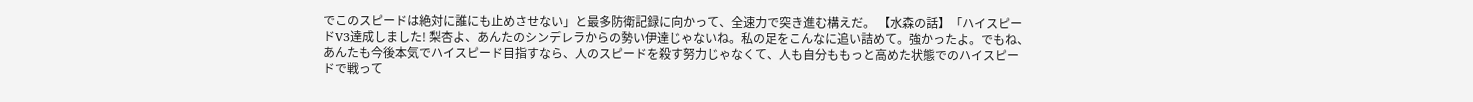でこのスピードは絶対に誰にも止めさせない」と最多防衛記録に向かって、全速力で突き進む構えだ。 【水森の話】「ハイスピードV3達成しました! 梨杏よ、あんたのシンデレラからの勢い伊達じゃないね。私の足をこんなに追い詰めて。強かったよ。でもね、あんたも今後本気でハイスピード目指すなら、人のスピードを殺す努力じゃなくて、人も自分ももっと高めた状態でのハイスピードで戦って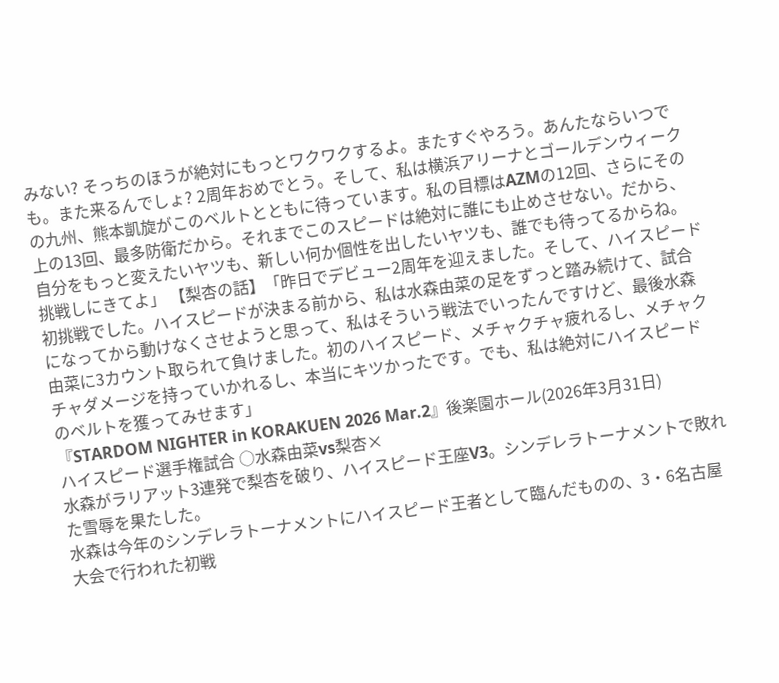みない? そっちのほうが絶対にもっとワクワクするよ。またすぐやろう。あんたならいつでも。また来るんでしょ? 2周年おめでとう。そして、私は横浜アリーナとゴールデンウィークの九州、熊本凱旋がこのベルトとともに待っています。私の目標はAZMの12回、さらにその上の13回、最多防衛だから。それまでこのスピードは絶対に誰にも止めさせない。だから、自分をもっと変えたいヤツも、新しい何か個性を出したいヤツも、誰でも待ってるからね。挑戦しにきてよ」 【梨杏の話】「昨日でデビュー2周年を迎えました。そして、ハイスピード初挑戦でした。ハイスピードが決まる前から、私は水森由菜の足をずっと踏み続けて、試合になってから動けなくさせようと思って、私はそういう戦法でいったんですけど、最後水森由菜に3カウント取られて負けました。初のハイスピード、メチャクチャ疲れるし、メチャクチャダメージを持っていかれるし、本当にキツかったです。でも、私は絶対にハイスピードのベルトを獲ってみせます」
『STARDOM NIGHTER in KORAKUEN 2026 Mar.2』後楽園ホール(2026年3月31日)
ハイスピード選手権試合 ○水森由菜vs梨杏×
水森がラリアット3連発で梨杏を破り、ハイスピード王座V3。シンデレラトーナメントで敗れた雪辱を果たした。
水森は今年のシンデレラトーナメントにハイスピード王者として臨んだものの、3・6名古屋大会で行われた初戦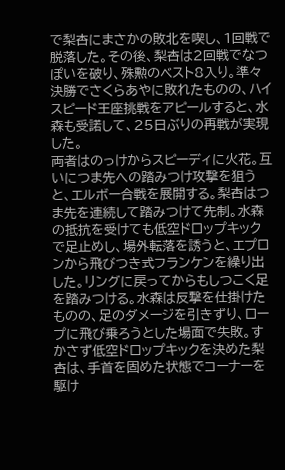で梨杏にまさかの敗北を喫し、1回戦で脱落した。その後、梨杏は2回戦でなつぽいを破り、殊勲のベスト8入り。準々決勝でさくらあやに敗れたものの、ハイスピード王座挑戦をアピールすると、水森も受諾して、25日ぶりの再戦が実現した。
両者はのっけからスピーディに火花。互いにつま先への踏みつけ攻撃を狙うと、エルボー合戦を展開する。梨杏はつま先を連続して踏みつけて先制。水森の抵抗を受けても低空ドロップキックで足止めし、場外転落を誘うと、エプロンから飛びつき式フランケンを繰り出した。リングに戻ってからもしつこく足を踏みつける。水森は反撃を仕掛けたものの、足のダメージを引きずり、ロープに飛び乗ろうとした場面で失敗。すかさず低空ドロップキックを決めた梨杏は、手首を固めた状態でコーナーを駆け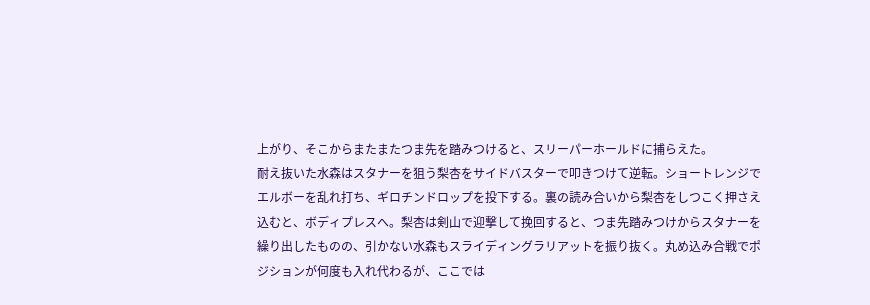上がり、そこからまたまたつま先を踏みつけると、スリーパーホールドに捕らえた。
耐え抜いた水森はスタナーを狙う梨杏をサイドバスターで叩きつけて逆転。ショートレンジでエルボーを乱れ打ち、ギロチンドロップを投下する。裏の読み合いから梨杏をしつこく押さえ込むと、ボディプレスへ。梨杏は剣山で迎撃して挽回すると、つま先踏みつけからスタナーを繰り出したものの、引かない水森もスライディングラリアットを振り抜く。丸め込み合戦でポジションが何度も入れ代わるが、ここでは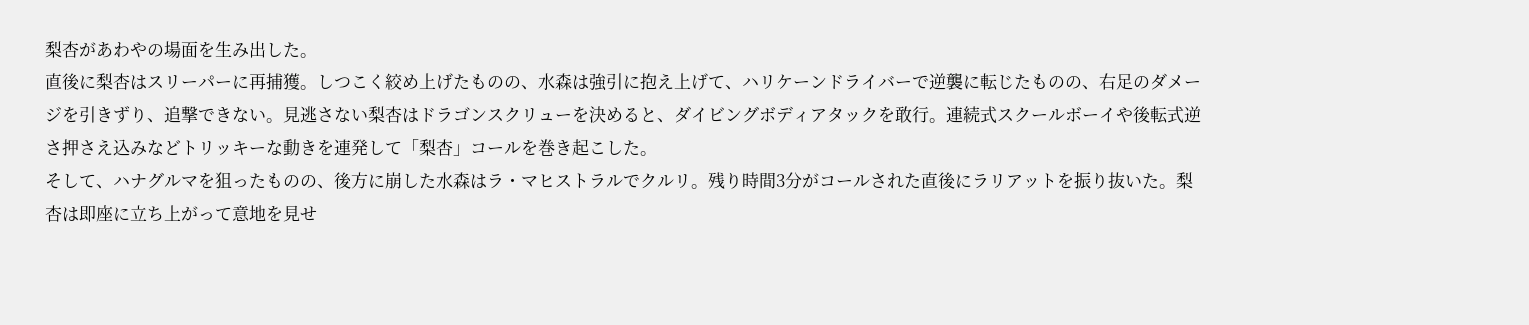梨杏があわやの場面を生み出した。
直後に梨杏はスリーパーに再捕獲。しつこく絞め上げたものの、水森は強引に抱え上げて、ハリケーンドライバーで逆襲に転じたものの、右足のダメージを引きずり、追撃できない。見逃さない梨杏はドラゴンスクリューを決めると、ダイビングボディアタックを敢行。連続式スクールボーイや後転式逆さ押さえ込みなどトリッキーな動きを連発して「梨杏」コールを巻き起こした。
そして、ハナグルマを狙ったものの、後方に崩した水森はラ・マヒストラルでクルリ。残り時間3分がコールされた直後にラリアットを振り抜いた。梨杏は即座に立ち上がって意地を見せ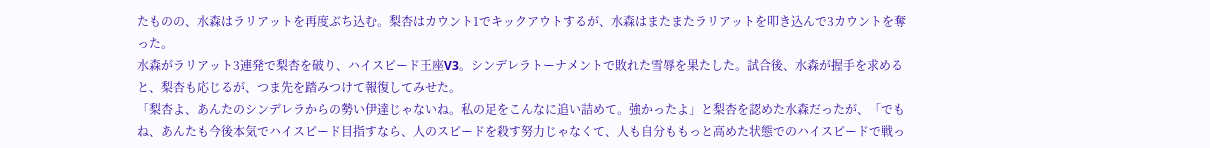たものの、水森はラリアットを再度ぶち込む。梨杏はカウント1でキックアウトするが、水森はまたまたラリアットを叩き込んで3カウントを奪った。
水森がラリアット3連発で梨杏を破り、ハイスピード王座V3。シンデレラトーナメントで敗れた雪辱を果たした。試合後、水森が握手を求めると、梨杏も応じるが、つま先を踏みつけて報復してみせた。
「梨杏よ、あんたのシンデレラからの勢い伊達じゃないね。私の足をこんなに追い詰めて。強かったよ」と梨杏を認めた水森だったが、「でもね、あんたも今後本気でハイスピード目指すなら、人のスピードを殺す努力じゃなくて、人も自分ももっと高めた状態でのハイスピードで戦っ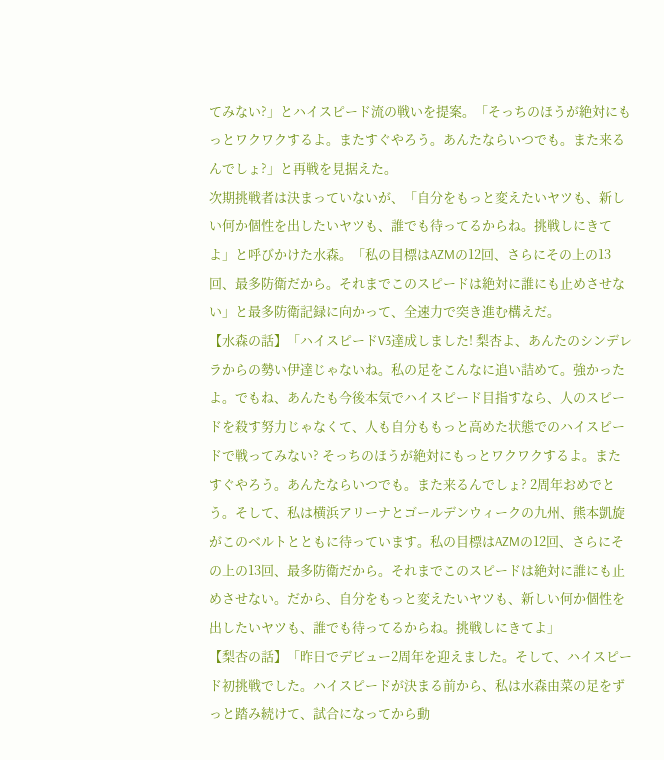てみない?」とハイスピード流の戦いを提案。「そっちのほうが絶対にもっとワクワクするよ。またすぐやろう。あんたならいつでも。また来るんでしょ?」と再戦を見据えた。
次期挑戦者は決まっていないが、「自分をもっと変えたいヤツも、新しい何か個性を出したいヤツも、誰でも待ってるからね。挑戦しにきてよ」と呼びかけた水森。「私の目標はAZMの12回、さらにその上の13回、最多防衛だから。それまでこのスピードは絶対に誰にも止めさせない」と最多防衛記録に向かって、全速力で突き進む構えだ。
【水森の話】「ハイスピードV3達成しました! 梨杏よ、あんたのシンデレラからの勢い伊達じゃないね。私の足をこんなに追い詰めて。強かったよ。でもね、あんたも今後本気でハイスピード目指すなら、人のスピードを殺す努力じゃなくて、人も自分ももっと高めた状態でのハイスピードで戦ってみない? そっちのほうが絶対にもっとワクワクするよ。またすぐやろう。あんたならいつでも。また来るんでしょ? 2周年おめでとう。そして、私は横浜アリーナとゴールデンウィークの九州、熊本凱旋がこのベルトとともに待っています。私の目標はAZMの12回、さらにその上の13回、最多防衛だから。それまでこのスピードは絶対に誰にも止めさせない。だから、自分をもっと変えたいヤツも、新しい何か個性を出したいヤツも、誰でも待ってるからね。挑戦しにきてよ」
【梨杏の話】「昨日でデビュー2周年を迎えました。そして、ハイスピード初挑戦でした。ハイスピードが決まる前から、私は水森由菜の足をずっと踏み続けて、試合になってから動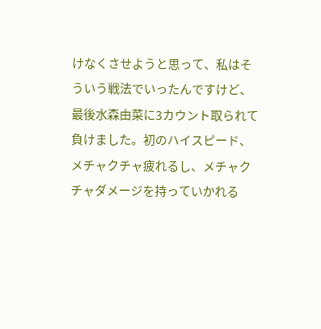けなくさせようと思って、私はそういう戦法でいったんですけど、最後水森由菜に3カウント取られて負けました。初のハイスピード、メチャクチャ疲れるし、メチャクチャダメージを持っていかれる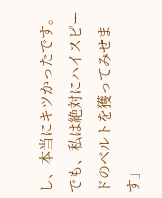し、本当にキツかったです。でも、私は絶対にハイスピードのベルトを獲ってみせます」